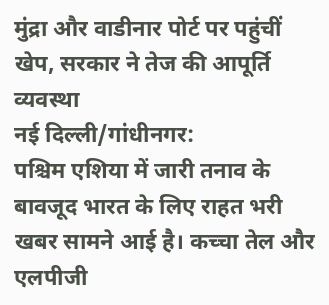मुंद्रा और वाडीनार पोर्ट पर पहुंचीं खेप, सरकार ने तेज की आपूर्ति व्यवस्था
नई दिल्ली/गांधीनगर:
पश्चिम एशिया में जारी तनाव के बावजूद भारत के लिए राहत भरी खबर सामने आई है। कच्चा तेल और एलपीजी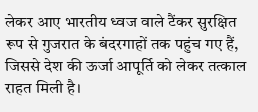लेकर आए भारतीय ध्वज वाले टैंकर सुरक्षित रूप से गुजरात के बंदरगाहों तक पहुंच गए हैं, जिससे देश की ऊर्जा आपूर्ति को लेकर तत्काल राहत मिली है।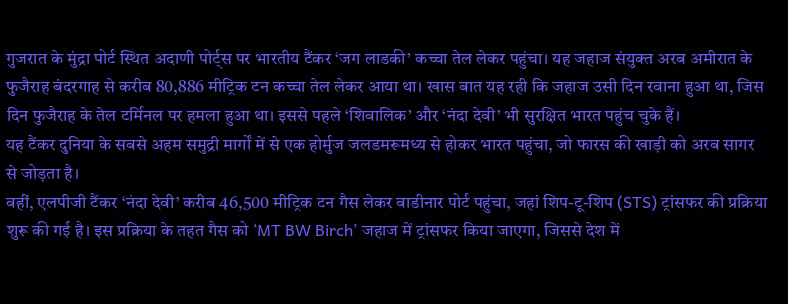गुजरात के मुंद्रा पोर्ट स्थित अदाणी पोर्ट्स पर भारतीय टैंकर ‘जग लाडकी’ कच्चा तेल लेकर पहुंचा। यह जहाज संयुक्त अरब अमीरात के फुजैराह बंदरगाह से करीब 80,886 मीट्रिक टन कच्चा तेल लेकर आया था। खास बात यह रही कि जहाज उसी दिन रवाना हुआ था, जिस दिन फुजैराह के तेल टर्मिनल पर हमला हुआ था। इससे पहले ‘शिवालिक’ और ‘नंदा देवी’ भी सुरक्षित भारत पहुंच चुके हैं।
यह टैंकर दुनिया के सबसे अहम समुद्री मार्गों में से एक होर्मुज जलडमरूमध्य से होकर भारत पहुंचा, जो फारस की खाड़ी को अरब सागर से जोड़ता है।
वहीं, एलपीजी टैंकर ‘नंदा देवी’ करीब 46,500 मीट्रिक टन गैस लेकर वाडीनार पोर्ट पहुंचा, जहां शिप-टू-शिप (STS) ट्रांसफर की प्रक्रिया शुरू की गई है। इस प्रक्रिया के तहत गैस को ‘MT BW Birch’ जहाज में ट्रांसफर किया जाएगा, जिससे देश में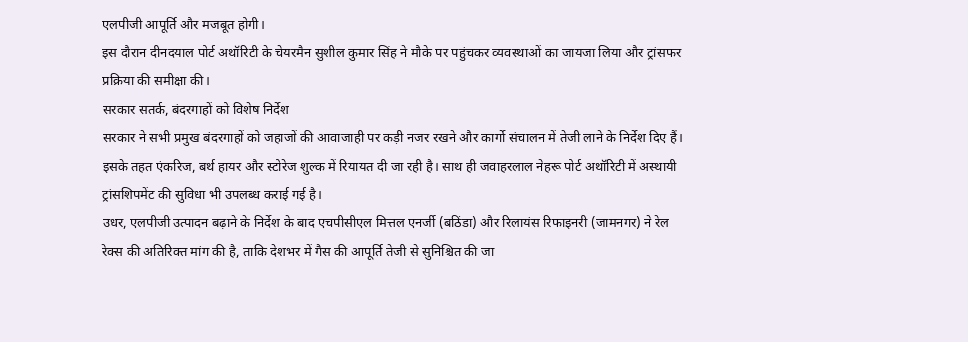एलपीजी आपूर्ति और मजबूत होगी।
इस दौरान दीनदयाल पोर्ट अथॉरिटी के चेयरमैन सुशील कुमार सिंह ने मौके पर पहुंचकर व्यवस्थाओं का जायजा लिया और ट्रांसफर प्रक्रिया की समीक्षा की।
सरकार सतर्क, बंदरगाहों को विशेष निर्देश
सरकार ने सभी प्रमुख बंदरगाहों को जहाजों की आवाजाही पर कड़ी नजर रखने और कार्गो संचालन में तेजी लाने के निर्देश दिए हैं। इसके तहत एंकरिज, बर्थ हायर और स्टोरेज शुल्क में रियायत दी जा रही है। साथ ही जवाहरलाल नेहरू पोर्ट अथॉरिटी में अस्थायी ट्रांसशिपमेंट की सुविधा भी उपलब्ध कराई गई है।
उधर, एलपीजी उत्पादन बढ़ाने के निर्देश के बाद एचपीसीएल मित्तल एनर्जी (बठिंडा) और रिलायंस रिफाइनरी (जामनगर) ने रेल रेक्स की अतिरिक्त मांग की है, ताकि देशभर में गैस की आपूर्ति तेजी से सुनिश्चित की जा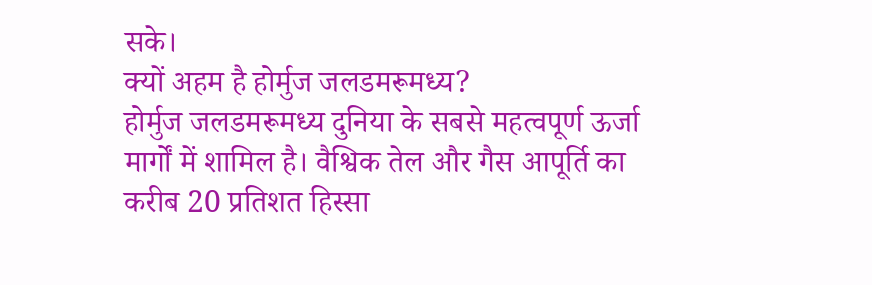सके।
क्यों अहम है होर्मुज जलडमरूमध्य?
होर्मुज जलडमरूमध्य दुनिया के सबसे महत्वपूर्ण ऊर्जा मार्गों में शामिल है। वैश्विक तेल और गैस आपूर्ति का करीब 20 प्रतिशत हिस्सा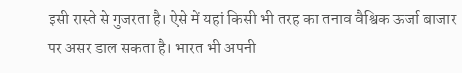इसी रास्ते से गुजरता है। ऐसे में यहां किसी भी तरह का तनाव वैश्विक ऊर्जा बाजार पर असर डाल सकता है। भारत भी अपनी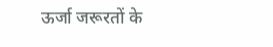ऊर्जा जरूरतों के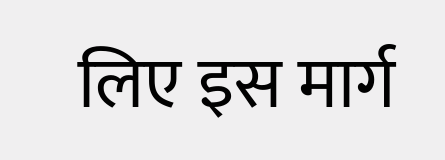लिए इस मार्ग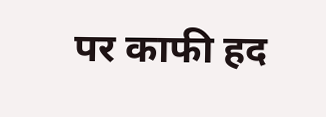पर काफी हद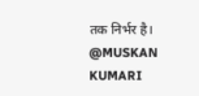तक निर्भर है।
@MUSKAN KUMARI